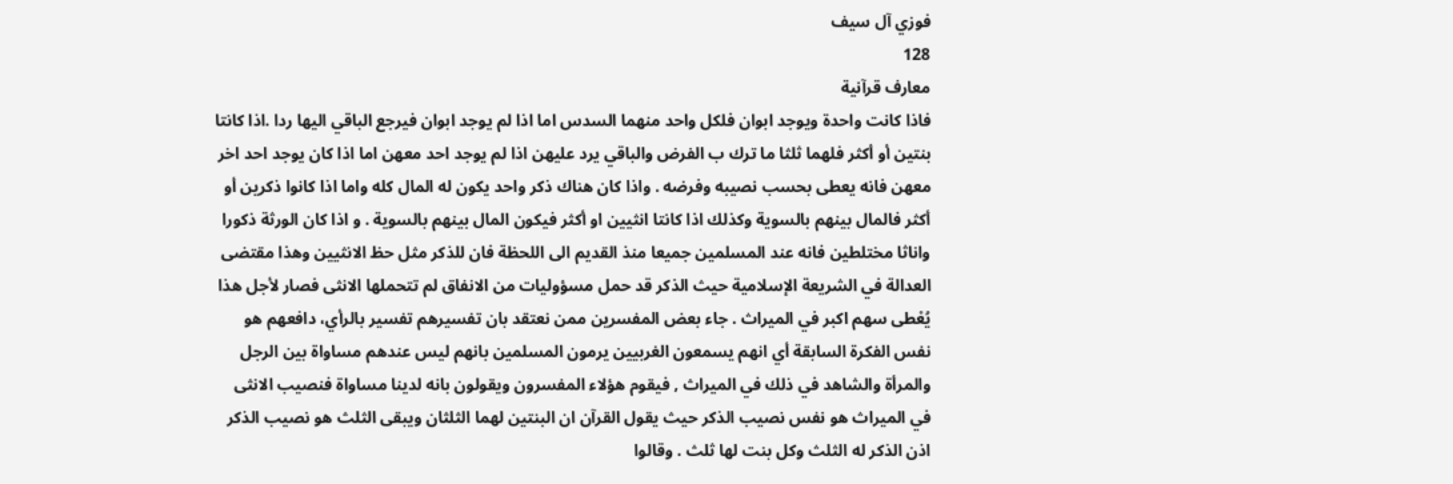فوزي آل سيف
128
معارف قرآنية
فاذا كانت واحدة ويوجد ابوان فلكل واحد منهما السدس اما اذا لم يوجد ابوان فيرجع الباقي اليها ردا .اذا كانتا بنتين أو أكثر فلهما ثلثا ما ترك ب الفرض والباقي يرد عليهن اذا لم يوجد احد معهن اما اذا كان يوجد احد اخر معهن فانه يعطى بحسب نصيبه وفرضه . واذا كان هناك ذكر واحد يكون له المال كله واما اذا كانوا ذكرين أو أكثر فالمال بينهم بالسوية وكذلك اذا كانتا انثيين او أكثر فيكون المال بينهم بالسوية . و اذا كان الورثة ذكورا واناثا مختلطين فانه عند المسلمين جميعا منذ القديم الى اللحظة فان للذكر مثل حظ الانثيين وهذا مقتضى العدالة في الشريعة الإسلامية حيث الذكر قد حمل مسؤوليات من الانفاق لم تتحملها الانثى فصار لأجل هذا يُعْطى سهم اكبر في الميراث . جاء بعض المفسرين ممن نعتقد بان تفسيرهم تفسير بالرأي، دافعهم هو نفس الفكرة السابقة أي انهم يسمعون الغربيين يرمون المسلمين بانهم ليس عندهم مساواة بين الرجل والمرأة والشاهد في ذلك في الميراث , فيقوم هؤلاء المفسرون ويقولون بانه لدينا مساواة فنصيب الانثى في الميراث هو نفس نصيب الذكر حيث يقول القرآن ان البنتين لهما الثلثان ويبقى الثلث هو نصيب الذكر اذن الذكر له الثلث وكل بنت لها ثلث . وقالوا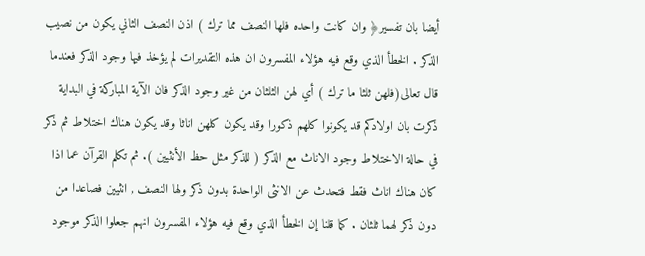أيضا بان تفسير﴿ وان كانت واحده فلها النصف مما ترك ) اذن النصف الثاني يكون من نصيب الذكر . الخطأ الذي وقع فيه هؤلاء المفسرون ان هذه التقديرات لم يؤخذ فيها وجود الذكر فعندما قال تعالى(فلهن ثلثا ما ترك ) أي لهن الثلثان من غير وجود الذكر فان الآية المباركة في البداية ذكرت بان اولادكم قد يكونوا كلهم ذكورا وقد يكون كلهن اناثا وقد يكون هناك اختلاط ثم ذكر في حالة الاختلاط وجود الاناث مع الذكر ( للذكر مثل حظ الأنثيين ). ثم تكلم القرآن عما اذا كان هناك اناث فقط فتحدث عن الانثى الواحدة بدون ذكر ولها النصف , انثيين فصاعدا من دون ذكر لهما ثلثان . كما قلنا إن الخطأ الذي وقع فيه هؤلاء المفسرون انهم جعلوا الذكر موجود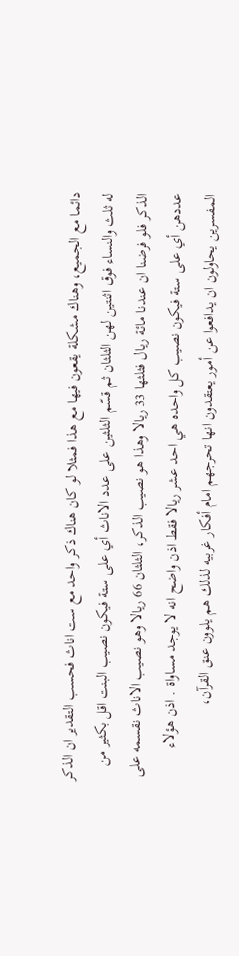دائما مع الجميع، وهناك مشكلة يقعون فيها مع هذا فمثلا لو كان هناك ذكر واحد مع ست اناث فحسب التقدير ان الذكر له ثلث والنساء فوق اثنتين لهن الثلثان ثم قسّم الثلثين على عدد الاناث أي على ستة فيكون نصيب البنت اقل بكثير من الذكر فلو فرضنا ان عندنا مائة ريال فثلثها 33 ريالا وهذا هو نصيب الذكر، الثلثان 66 ريالا وهو نصيب الاناث نقسمه على عددهن أي على ستة فيكون نصيب كل واحده هي احد عشر ريالا فقط اذن واضح انه لا يوجد مساواة . اذن هؤلاء المفسرين يحاولون ان يدافعوا عن أمور يعتقدون انها تحرجهم امام أفكار غربيه لذلك هم يلوون عنق القرآن،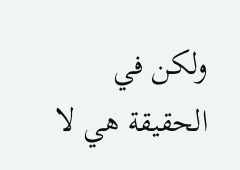ولكن في الحقيقة هي لا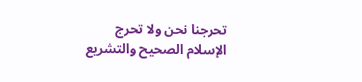تحرجنا نحن ولا تحرج الإسلام الصحيح والتشريع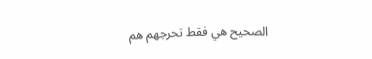الصحيح هي فقط تحرجهم هم